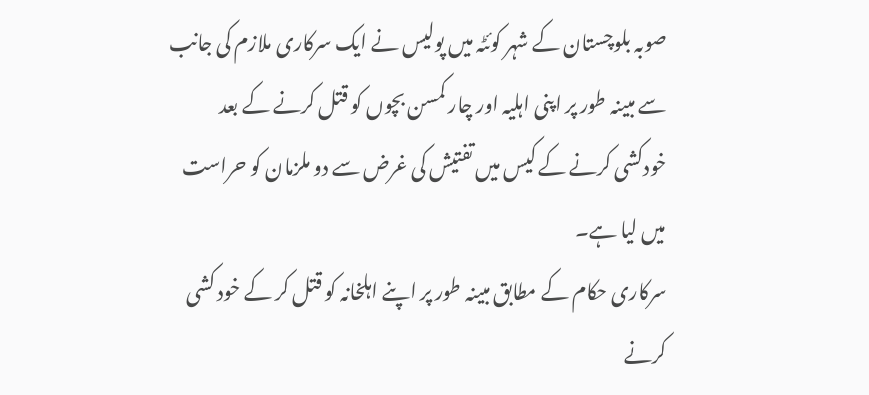صوبہ بلوچستان کے شہر کوئٹہ میں پولیس نے ایک سرکاری ملازم کی جانب سے مبینہ طور پر اپنی اہلیہ اور چار کمسن بچوں کو قتل کرنے کے بعد خودکشی کرنے کے کیس میں تفتیش کی غرض سے دو ملزمان کو حراست میں لیا ہے۔
سرکاری حکام کے مطابق مبینہ طور پر اپنے اہلخانہ کو قتل کر کے خود کشی کرنے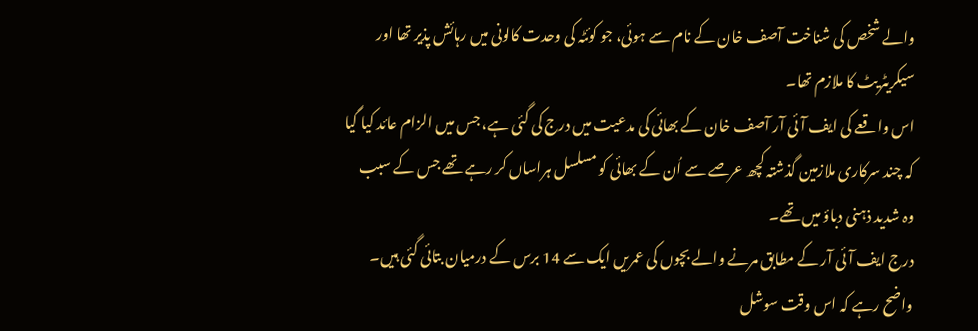والے شخص کی شناخت آصف خان کے نام سے ہوئی، جو کوئٹہ کی وحدت کالونی میں رہائش پذیر تھا اور سیکریٹریٹ کا ملازم تھا۔
اس واقعے کی ایف آئی آر آصف خان کے بھائی کی مدعیت میں درج کی گئی ہے، جس میں الزام عائد کیا گیا کہ چند سرکاری ملازمین گذشتہ کچھ عرصے سے اُن کے بھائی کو مسلسل ہراساں کر رہے تھے جس کے سبب وہ شدید ذہنی دباؤ میں تھے۔
درج ایف آئی آر کے مطابق مرنے والے بچوں کی عمریں ایک سے 14 برس کے درمیان بتائی گئی ہیں۔
واضح رہے کہ اس وقت سوشل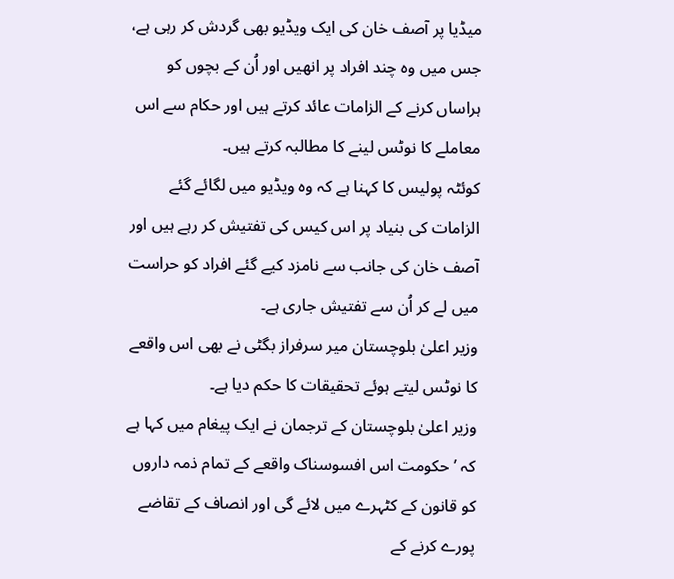میڈیا پر آصف خان کی ایک ویڈیو بھی گردش کر رہی ہے، جس میں وہ چند افراد پر انھیں اور اُن کے بچوں کو ہراساں کرنے کے الزامات عائد کرتے ہیں اور حکام سے اس معاملے کا نوٹس لینے کا مطالبہ کرتے ہیں۔
کوئٹہ پولیس کا کہنا ہے کہ وہ ویڈیو میں لگائے گئے الزامات کی بنیاد پر اس کیس کی تفتیش کر رہے ہیں اور آصف خان کی جانب سے نامزد کیے گئے افراد کو حراست میں لے کر اُن سے تفتیش جاری ہے۔
وزیر اعلیٰ بلوچستان میر سرفراز بگٹی نے بھی اس واقعے کا نوٹس لیتے ہوئے تحقیقات کا حکم دیا ہے۔
وزیر اعلیٰ بلوچستان کے ترجمان نے ایک پیغام میں کہا ہے کہ ’حکومت اس افسوسناک واقعے کے تمام ذمہ داروں کو قانون کے کٹہرے میں لائے گی اور انصاف کے تقاضے پورے کرنے کے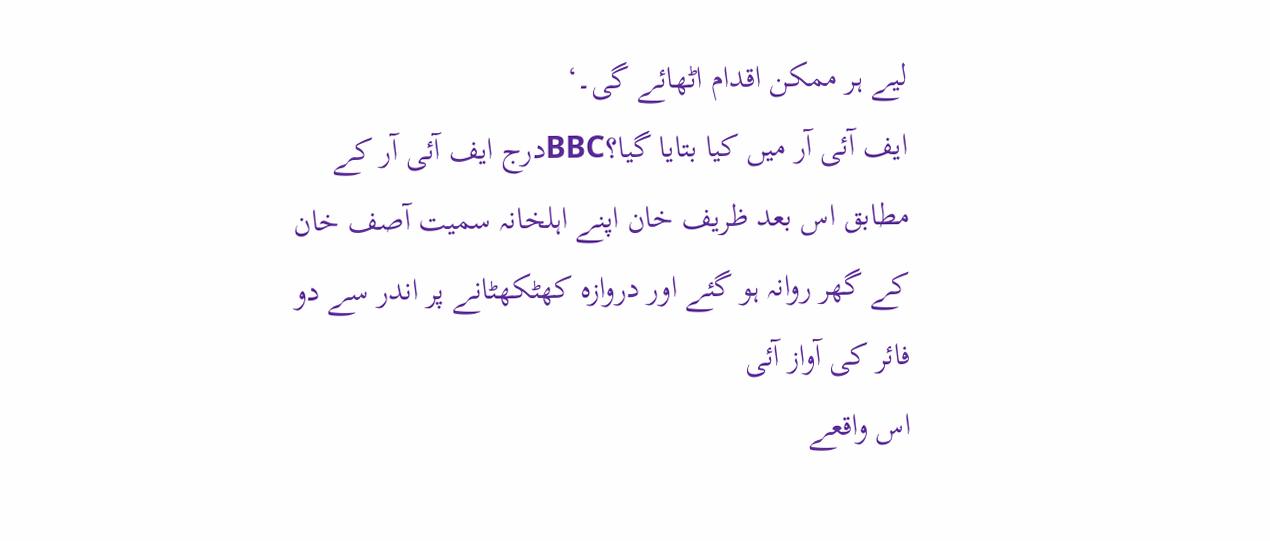لیے ہر ممکن اقدام اٹھائے گی۔‘
ایف آئی آر میں کیا بتایا گیا؟BBCدرج ایف آئی آر کے مطابق اس بعد ظریف خان اپنے اہلخانہ سمیت آصف خان کے گھر روانہ ہو گئے اور دروازہ کھٹکھٹانے پر اندر سے دو فائر کی آواز آئی
اس واقعے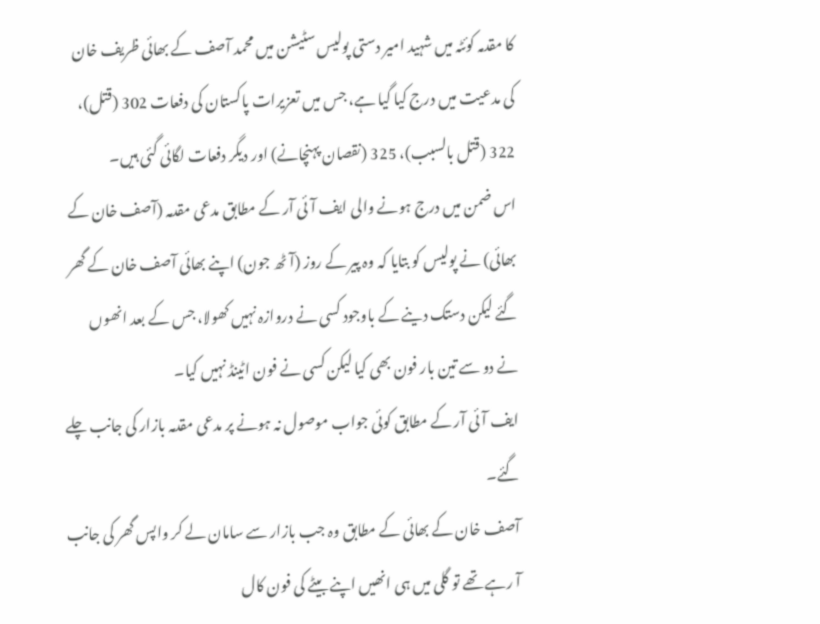کا مقدمہ کوئٹہ میں شہید امیر دستی پولیس سٹیشن میں محمد آصف کے بھائی ظریف خان کی مدعیت میں درج کیا گیا ہے، جس میں تعزیرات پاکستان کی دفعات 302 (قتل)، 322 (قتل بالسبب)، 325 (نقصان پہنچانے) اور دیگر دفعات لگائی گئی ہیں۔
اس ضمن میں درج ہونے والی ایف آئی آر کے مطابق مدعی مقدمہ (آصف خان کے بھائی) نے پولیس کو بتایا کہ وہ پیر کے روز (آٹھ جون) اپنے بھائی آصف خان کے گھر گئے لیکن دستک دینے کے باوجود کسی نے دروازہ نہیں کھولا، جس کے بعد انھوں نے دو سے تین بار فون بھی کیا لیکن کسی نے فون اٹینڈ نہیں کیا۔
ایف آئی آر کے مطابق کوئی جواب موصول نہ ہونے پر مدعی مقدمہ بازار کی جانب چلے گئے۔
آصف خان کے بھائی کے مطابق وہ جب بازار سے سامان لے کر واپس گھر کی جانب آ رہے تھے تو گلی میں ہی انھیں اپنے بیٹے کی فون کال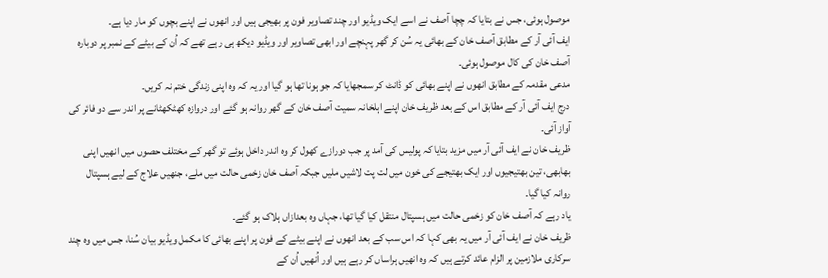موصول ہوئی، جس نے بتایا کہ چچا آصف نے اسے ایک ویڈیو اور چند تصاویر فون پر بھیجی ہیں اور انھوں نے اپنے بچوں کو مار دیا ہے۔
ایف آئی آر کے مطابق آصف خان کے بھائی یہ سُن کر گھر پہنچے اور ابھی تصاویر اور ویڈیو دیکھ ہی رہے تھے کہ اُن کے بیٹے کے نمبر پر دوبارہ آصف خان کی کال موصول ہوئی۔
مدعی مقدمہ کے مطابق انھوں نے اپنے بھائی کو ڈانٹ کر سمجھایا کہ جو ہونا تھا ہو گیا اور یہ کہ وہ اپنی زندگی ختم نہ کریں۔
درج ایف آئی آر کے مطابق اس کے بعد ظریف خان اپنے اہلخانہ سمیت آصف خان کے گھر روانہ ہو گئے اور دروازہ کھٹکھٹانے پر اندر سے دو فائر کی آواز آئی۔
ظریف خان نے ایف آئی آر میں مزید بتایا کہ پولیس کی آمد پر جب دورازے کھول کر وہ اندر داخل ہوئے تو گھر کے مختلف حصوں میں انھیں اپنی بھابھی، تین بھتیجیوں اور ایک بھتیجے کی خون میں لت پت لاشیں ملیں جبکہ آصف خان زخمی حالت میں ملے، جنھیں علاج کے لیے ہسپتال روانہ کیا گیا۔
یاد رہے کہ آصف خان کو زخمی حالت میں ہسپتال منتقل کیا گیا تھا، جہاں وہ بعدازاں ہلاک ہو گئے۔
ظریف خان نے ایف آئی آر میں یہ بھی کہا کہ اس سب کے بعد انھوں نے اپنے بیٹے کے فون پر اپنے بھائی کا مکمل ویڈیو بیان سُنا، جس میں وہ چند سرکاری ملازمین پر الزام عائد کرتے ہیں کہ وہ انھیں ہراساں کر رہے ہیں اور اُنھیں اُن کے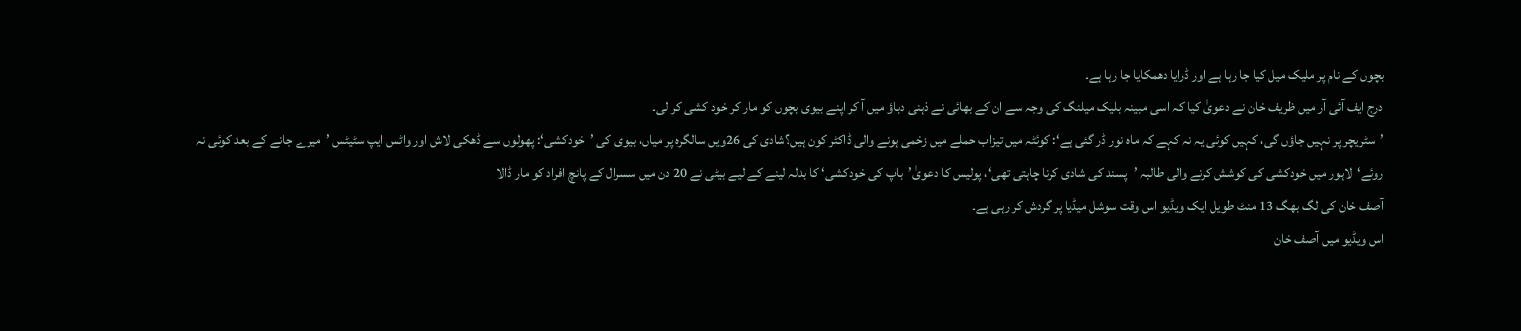بچوں کے نام پر ملیک میل کیا جا رہا ہے اور ڈرایا دھمکایا جا رہا ہے۔
درج ایف آئی آر میں ظریف خان نے دعویٰ کیا کہ اسی مبینہ بلیک میلنگ کی وجہ سے ان کے بھائی نے ذہنی دباؤ میں آ کر اپنے بیوی بچوں کو مار کر خود کشی کر لی۔
’سٹریچر پر نہیں جاؤں گی، کہیں کوئی یہ نہ کہے کہ ماہ نور ڈر گئی ہے‘: کوئٹہ میں تیزاب حملے میں زخمی ہونے والی ڈاکٹر کون ہیں؟شادی کی 26ویں سالگرہ پر میاں، بیوی کی ’خودکشی‘: پھولوں سے ڈھکی لاش اور واٹس ایپ سٹیٹس ’میرے جانے کے بعد کوئی نہ روئے‘لاہور میں خودکشی کی کوشش کرنے والی طالبہ ’پسند کی شادی کرنا چاہتی تھی‘، پولیس کا دعویٰ’باپ کی خودکشی‘ کا بدلہ لینے کے لیے بیٹی نے 20 دن میں سسرال کے پانچ افراد کو مار ڈالا
آصف خان کی لگ بھگ 13 منٹ طویل ایک ویڈیو اس وقت سوشل میڈیا پر گردش کر رہی ہے۔
اس ویڈیو میں آصف خان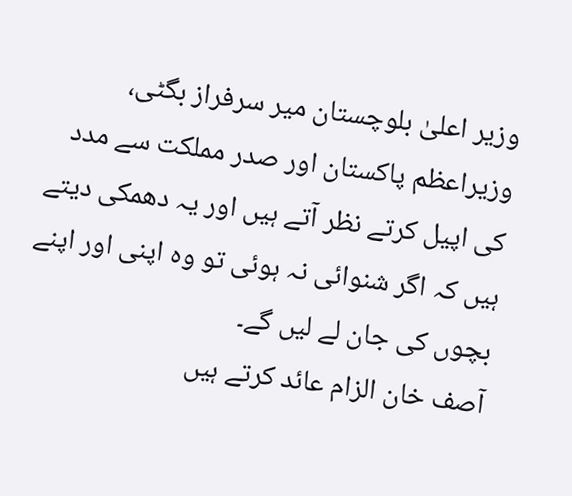وزیر اعلیٰ بلوچستان میر سرفراز بگٹی، وزیراعظم پاکستان اور صدر مملکت سے مدد کی اپیل کرتے نظر آتے ہیں اور یہ دھمکی دیتے ہیں کہ اگر شنوائی نہ ہوئی تو وہ اپنی اور اپنے بچوں کی جان لے لیں گے۔
آصف خان الزام عائد کرتے ہیں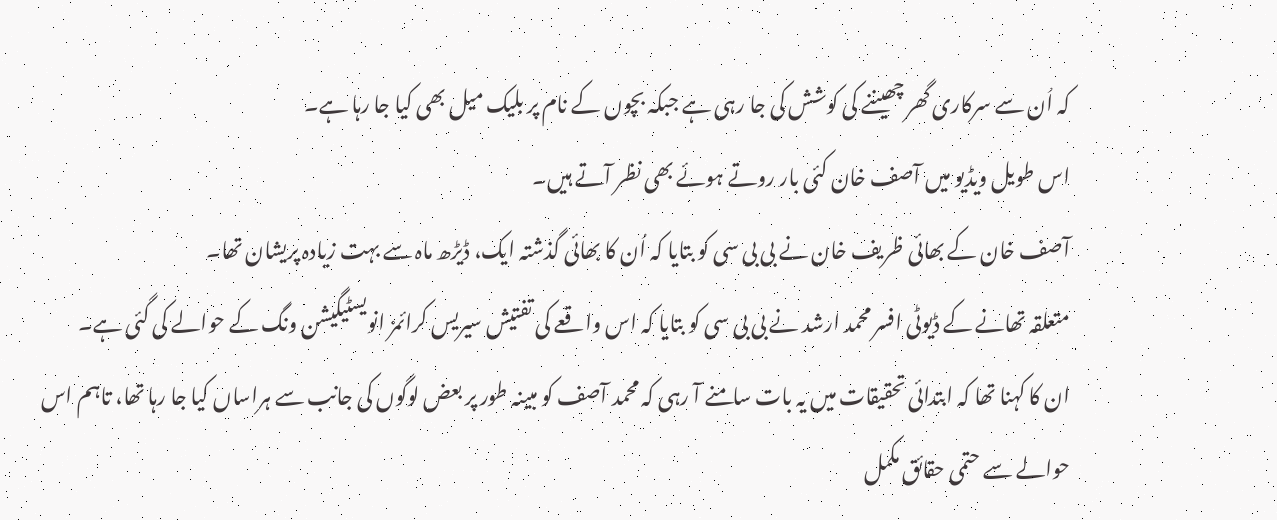کہ اُن سے سرکاری گھر چھیننے کی کوشش کی جا رہی ہے جبکہ بچوں کے نام پر بلیک میل بھی کیا جا رہا ہے۔
اس طویل ویڈیو میں آصف خان کئی بار روتے ہوئے بھی نظر آتے ہیں۔
آصف خان کے بھائی ظریف خان نے بی بی سی کو بتایا کہ اُن کا بھائی گذشتہ ایک، ڈیڑھ ماہ سے بہت زیادہ پریشان تھا۔
متعلقہ تھانے کے ڈیوٹی افسر محمد ارشد نے بی بی سی کو بتایا کہ اس واقعے کی تفتیش سیریس کرائمز انویسٹیگیشن ونگ کے حوالے کی گئی ہے۔
ان کا کہنا تھا کہ ابتدائی تحقیقات میں یہ بات سامنے آ رہی کہ محمد آصف کو مبینہ طور پر بعض لوگوں کی جانب سے ہراساں کیا جا رہا تھا، تاہم اس حوالے سے حتمی حقائق مکمل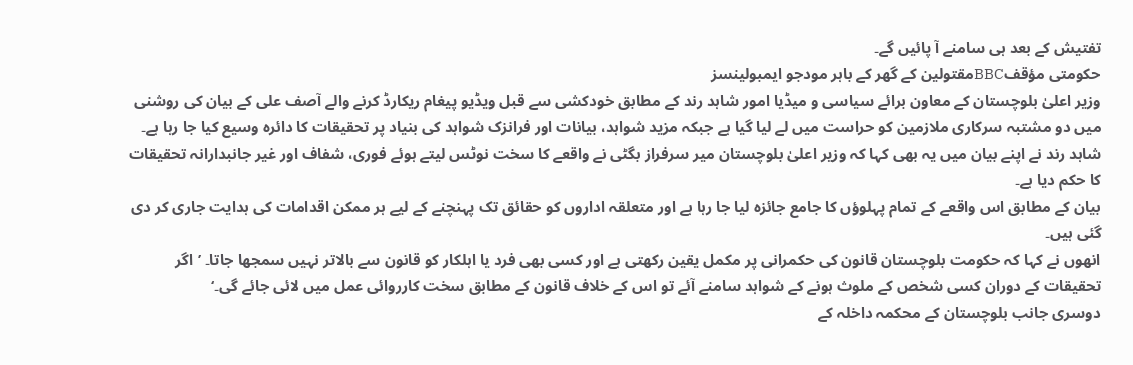تفتیش کے بعد ہی سامنے آ پائیں گے۔
حکومتی مؤقفBBCمقتولین کے گھر کے باہر مودجو ایمبولینسز
وزیر اعلیٰ بلوچستان کے معاون برائے سیاسی و میڈیا امور شاہد رند کے مطابق خودکشی سے قبل ویڈیو پیغام ریکارڈ کرنے والے آصف علی کے بیان کی روشنی میں دو مشتبہ سرکاری ملازمین کو حراست میں لے لیا گیا ہے جبکہ مزید شواہد، بیانات اور فرانزک شواہد کی بنیاد پر تحقیقات کا دائرہ وسیع کیا جا رہا ہے۔
شاہد رند نے اپنے بیان میں یہ بھی کہا کہ وزیر اعلیٰ بلوچستان میر سرفراز بگٹی نے واقعے کا سخت نوٹس لیتے ہوئے فوری، شفاف اور غیر جانبدارانہ تحقیقات کا حکم دیا ہے۔
بیان کے مطابق اس واقعے کے تمام پہلوؤں کا جامع جائزہ لیا جا رہا ہے اور متعلقہ اداروں کو حقائق تک پہنچنے کے لیے ہر ممکن اقدامات کی ہدایت جاری کر دی گئی ہیں۔
انھوں نے کہا کہ حکومت بلوچستان قانون کی حکمرانی پر مکمل یقین رکھتی ہے اور کسی بھی فرد یا اہلکار کو قانون سے بالاتر نہیں سمجھا جاتا۔ ’اگر تحقیقات کے دوران کسی شخص کے ملوث ہونے کے شواہد سامنے آئے تو اس کے خلاف قانون کے مطابق سخت کارروائی عمل میں لائی جائے گی۔‘
دوسری جانب بلوچستان کے محکمہ داخلہ کے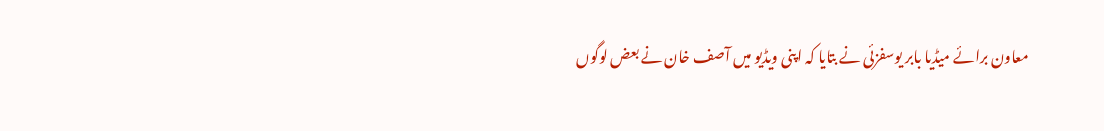معاون برائے میڈیا بابر یوسفزئی نے بتایا کہ اپنی ویڈیو میں آصف خان نے بعض لوگوں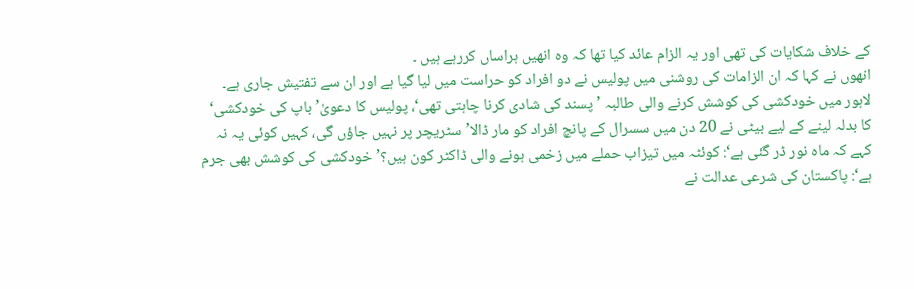کے خلاف شکایات کی تھی اور یہ الزام عائد کیا تھا کہ وہ انھیں ہراساں کررہے ہیں ۔
انھوں نے کہا کہ ان الزامات کی روشنی میں پولیس نے دو افراد کو حراست میں لیا گیا ہے اور ان سے تفتیش جاری ہے۔
لاہور میں خودکشی کی کوشش کرنے والی طالبہ ’پسند کی شادی کرنا چاہتی تھی‘، پولیس کا دعویٰ’باپ کی خودکشی‘ کا بدلہ لینے کے لیے بیٹی نے 20 دن میں سسرال کے پانچ افراد کو مار ڈالا’سٹریچر پر نہیں جاؤں گی، کہیں کوئی یہ نہ کہے کہ ماہ نور ڈر گئی ہے‘: کوئٹہ میں تیزاب حملے میں زخمی ہونے والی ڈاکٹر کون ہیں؟’خودکشی کی کوشش بھی جرم ہے‘: پاکستان کی شرعی عدالت نے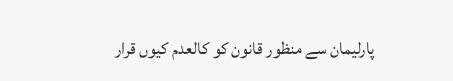پارلیمان سے منظور قانون کو کالعدم کیوں قرار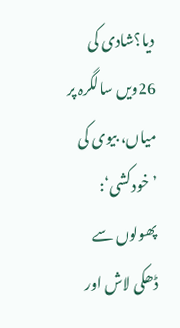دیا؟شادی کی 26ویں سالگرہ پر میاں، بیوی کی ’خودکشی‘: پھولوں سے ڈھکی لاش اور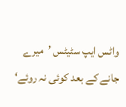واٹس ایپ سٹیٹس ’میرے جانے کے بعد کوئی نہ روئے‘